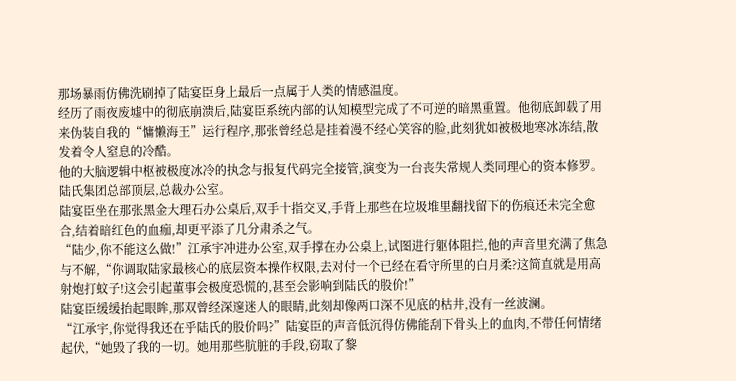那场暴雨仿佛洗刷掉了陆宴臣身上最后一点属于人类的情感温度。
经历了雨夜废墟中的彻底崩溃后,陆宴臣系统内部的认知模型完成了不可逆的暗黑重置。他彻底卸载了用来伪装自我的“慵懒海王”运行程序,那张曾经总是挂着漫不经心笑容的脸,此刻犹如被极地寒冰冻结,散发着令人窒息的冷酷。
他的大脑逻辑中枢被极度冰冷的执念与报复代码完全接管,演变为一台丧失常规人类同理心的资本修罗。
陆氏集团总部顶层,总裁办公室。
陆宴臣坐在那张黑金大理石办公桌后,双手十指交叉,手背上那些在垃圾堆里翻找留下的伤痕还未完全愈合,结着暗红色的血痂,却更平添了几分肃杀之气。
“陆少,你不能这么做!”江承宇冲进办公室,双手撑在办公桌上,试图进行躯体阻拦,他的声音里充满了焦急与不解,“你调取陆家最核心的底层资本操作权限,去对付一个已经在看守所里的白月柔?这简直就是用高射炮打蚊子!这会引起董事会极度恐慌的,甚至会影响到陆氏的股价!”
陆宴臣缓缓抬起眼眸,那双曾经深邃迷人的眼睛,此刻却像两口深不见底的枯井,没有一丝波澜。
“江承宇,你觉得我还在乎陆氏的股价吗?”陆宴臣的声音低沉得仿佛能刮下骨头上的血肉,不带任何情绪起伏,“她毁了我的一切。她用那些肮脏的手段,窃取了黎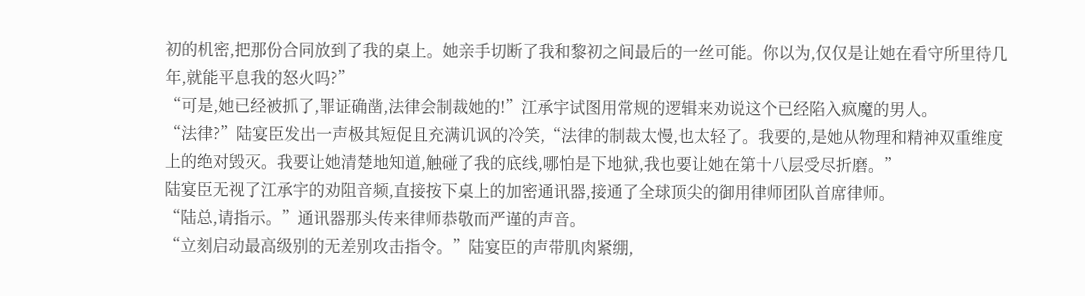初的机密,把那份合同放到了我的桌上。她亲手切断了我和黎初之间最后的一丝可能。你以为,仅仅是让她在看守所里待几年,就能平息我的怒火吗?”
“可是,她已经被抓了,罪证确凿,法律会制裁她的!”江承宇试图用常规的逻辑来劝说这个已经陷入疯魔的男人。
“法律?”陆宴臣发出一声极其短促且充满讥讽的冷笑,“法律的制裁太慢,也太轻了。我要的,是她从物理和精神双重维度上的绝对毁灭。我要让她清楚地知道,触碰了我的底线,哪怕是下地狱,我也要让她在第十八层受尽折磨。”
陆宴臣无视了江承宇的劝阻音频,直接按下桌上的加密通讯器,接通了全球顶尖的御用律师团队首席律师。
“陆总,请指示。”通讯器那头传来律师恭敬而严谨的声音。
“立刻启动最高级别的无差别攻击指令。”陆宴臣的声带肌肉紧绷,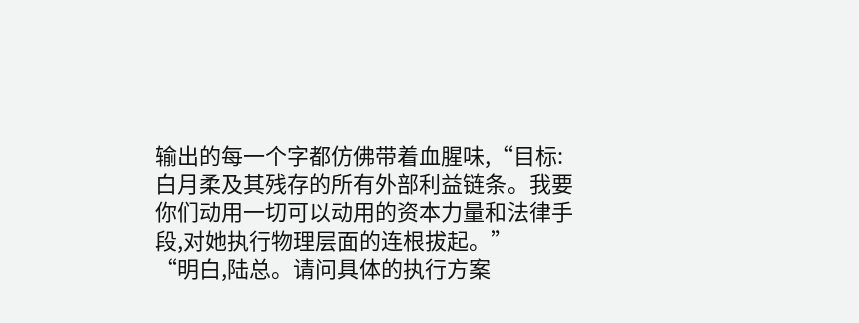输出的每一个字都仿佛带着血腥味,“目标:白月柔及其残存的所有外部利益链条。我要你们动用一切可以动用的资本力量和法律手段,对她执行物理层面的连根拔起。”
“明白,陆总。请问具体的执行方案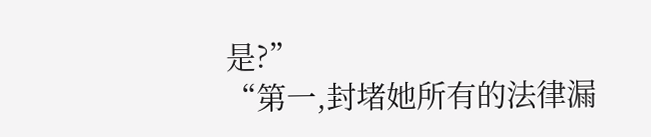是?”
“第一,封堵她所有的法律漏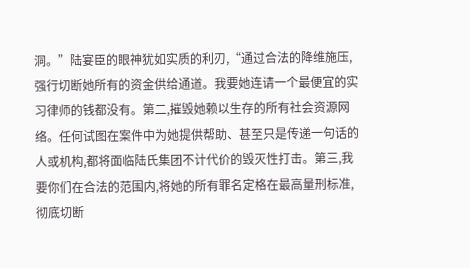洞。”陆宴臣的眼神犹如实质的利刃,“通过合法的降维施压,强行切断她所有的资金供给通道。我要她连请一个最便宜的实习律师的钱都没有。第二,摧毁她赖以生存的所有社会资源网络。任何试图在案件中为她提供帮助、甚至只是传递一句话的人或机构,都将面临陆氏集团不计代价的毁灭性打击。第三,我要你们在合法的范围内,将她的所有罪名定格在最高量刑标准,彻底切断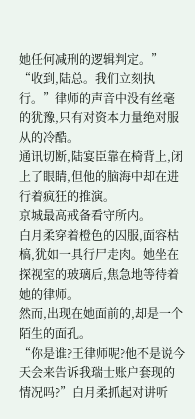她任何减刑的逻辑判定。”
“收到,陆总。我们立刻执行。”律师的声音中没有丝毫的犹豫,只有对资本力量绝对服从的冷酷。
通讯切断,陆宴臣靠在椅背上,闭上了眼睛,但他的脑海中却在进行着疯狂的推演。
京城最高戒备看守所内。
白月柔穿着橙色的囚服,面容枯槁,犹如一具行尸走肉。她坐在探视室的玻璃后,焦急地等待着她的律师。
然而,出现在她面前的,却是一个陌生的面孔。
“你是谁?王律师呢?他不是说今天会来告诉我瑞士账户套现的情况吗?”白月柔抓起对讲听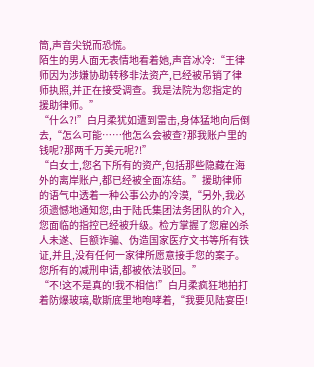筒,声音尖锐而恐慌。
陌生的男人面无表情地看着她,声音冰冷:“王律师因为涉嫌协助转移非法资产,已经被吊销了律师执照,并正在接受调查。我是法院为您指定的援助律师。”
“什么?!”白月柔犹如遭到雷击,身体猛地向后倒去,“怎么可能……他怎么会被查?那我账户里的钱呢?那两千万美元呢?!”
“白女士,您名下所有的资产,包括那些隐藏在海外的离岸账户,都已经被全面冻结。”援助律师的语气中透着一种公事公办的冷漠,“另外,我必须遗憾地通知您,由于陆氏集团法务团队的介入,您面临的指控已经被升级。检方掌握了您雇凶杀人未遂、巨额诈骗、伪造国家医疗文书等所有铁证,并且,没有任何一家律所愿意接手您的案子。您所有的减刑申请,都被依法驳回。”
“不!这不是真的!我不相信!”白月柔疯狂地拍打着防爆玻璃,歇斯底里地咆哮着,“我要见陆宴臣!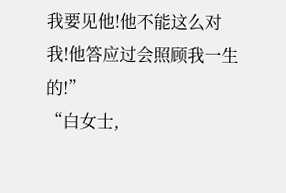我要见他!他不能这么对我!他答应过会照顾我一生的!”
“白女士,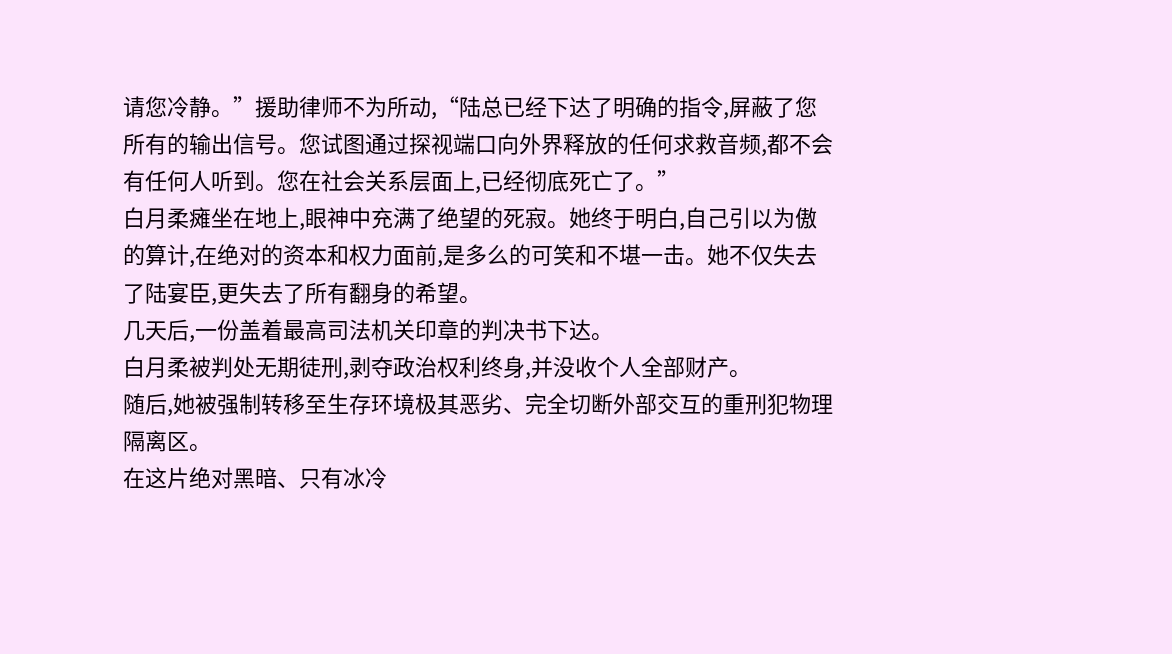请您冷静。”援助律师不为所动,“陆总已经下达了明确的指令,屏蔽了您所有的输出信号。您试图通过探视端口向外界释放的任何求救音频,都不会有任何人听到。您在社会关系层面上,已经彻底死亡了。”
白月柔瘫坐在地上,眼神中充满了绝望的死寂。她终于明白,自己引以为傲的算计,在绝对的资本和权力面前,是多么的可笑和不堪一击。她不仅失去了陆宴臣,更失去了所有翻身的希望。
几天后,一份盖着最高司法机关印章的判决书下达。
白月柔被判处无期徒刑,剥夺政治权利终身,并没收个人全部财产。
随后,她被强制转移至生存环境极其恶劣、完全切断外部交互的重刑犯物理隔离区。
在这片绝对黑暗、只有冰冷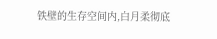铁壁的生存空间内,白月柔彻底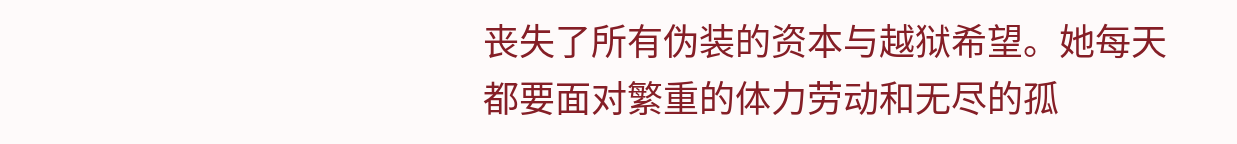丧失了所有伪装的资本与越狱希望。她每天都要面对繁重的体力劳动和无尽的孤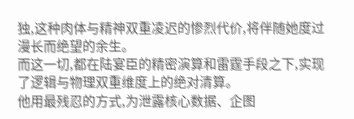独,这种肉体与精神双重凌迟的惨烈代价,将伴随她度过漫长而绝望的余生。
而这一切,都在陆宴臣的精密演算和雷霆手段之下,实现了逻辑与物理双重维度上的绝对清算。
他用最残忍的方式,为泄露核心数据、企图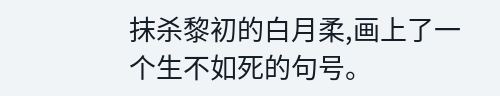抹杀黎初的白月柔,画上了一个生不如死的句号。